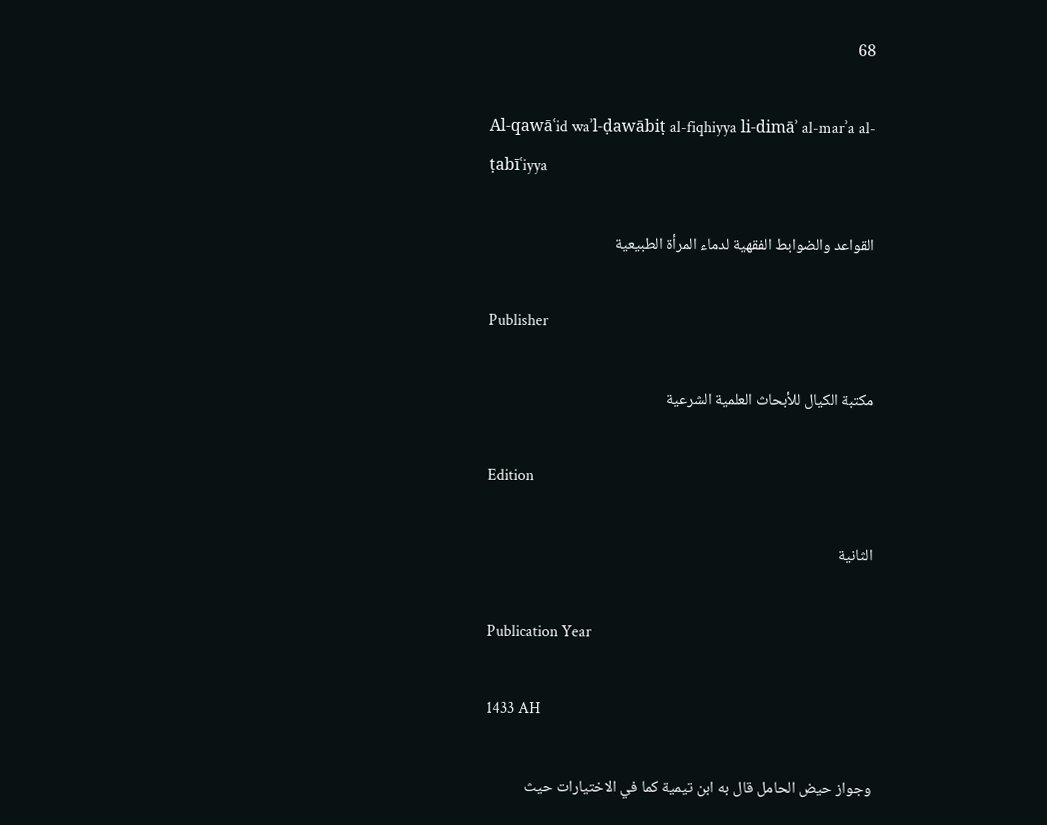68

Al-qawāʿid waʾl-ḍawābiṭ al-fiqhiyya li-dimāʾ al-marʾa al-ṭabīʿiyya

القواعد والضوابط الفقهية لدماء المرأة الطبيعية

Publisher

مكتبة الكيال للأبحاث العلمية الشرعية

Edition

الثانية

Publication Year

1433 AH

وجواز حيض الحامل قال به ابن تيمية كما في الاختيارات حيث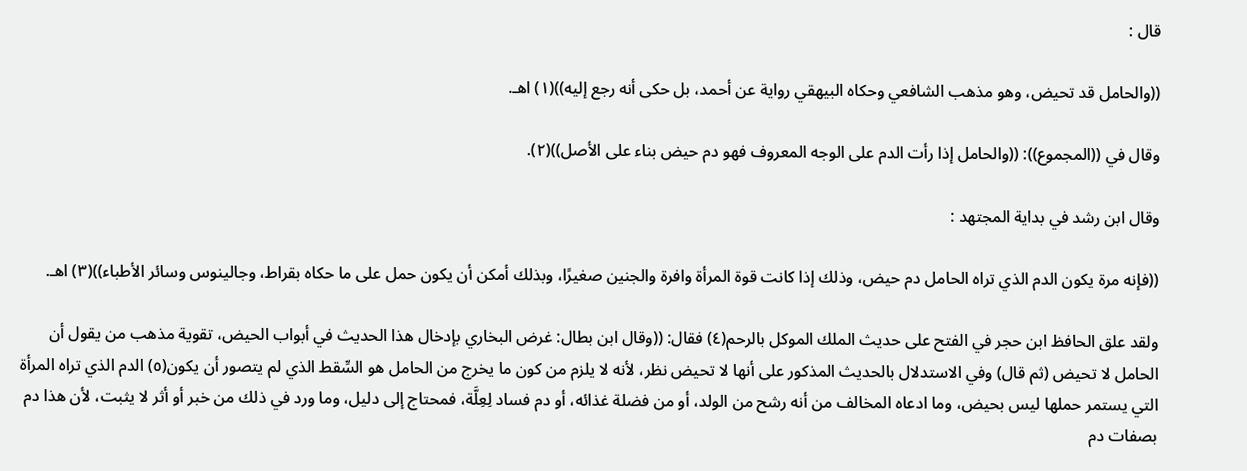قال :

((والحامل قد تحيض، وهو مذهب الشافعي وحكاه البيهقي رواية عن أحمد، بل حكى أنه رجع إليه))(١) اهـ.

وقال في ((المجموع)): ((والحامل إذا رأت الدم على الوجه المعروف فهو دم حيض بناء على الأصل))(٢).

وقال ابن رشد في بداية المجتهد :

((فإنه مرة يكون الدم الذي تراه الحامل دم حيض، وذلك إذا كانت قوة المرأة وافرة والجنين صغيرًا، وبذلك أمكن أن يكون حمل على ما حكاه بقراط، وجالينوس وسائر الأطباء))(٣) اهـ.

ولقد علق الحافظ ابن حجر في الفتح على حديث الملك الموكل بالرحم(٤) فقال: ((وقال ابن بطال: غرض البخاري بإدخال هذا الحديث في أبواب الحيض، تقوية مذهب من يقول أن الحامل لا تحيض (ثم قال) وفي الاستدلال بالحديث المذكور على أنها لا تحيض نظر، لأنه لا يلزم من كون ما يخرج من الحامل هو السِّقط الذي لم يتصور أن يكون(٥) الدم الذي تراه المرأة التي يستمر حملها ليس بحيض، وما ادعاه المخالف من أنه رشح من الولد، أو من فضلة غذائه، أو دم فساد لِعِلَّة، فمحتاج إلى دليل، وما ورد في ذلك من خبر أو أثر لا يثبت، لأن هذا دم بصفات دم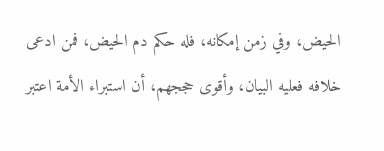الحيض، وفي زمن إمكانه، فله حكم دم الحيض، فمن ادعى خلافه فعليه البيان، وأقوى حججهم، أن استبراء الأمة اعتبر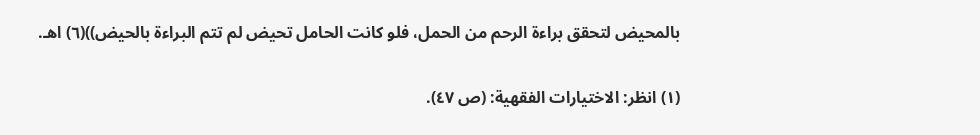بالمحيض لتحقق براءة الرحم من الحمل، فلو كانت الحامل تحيض لم تتم البراءة بالحيض))(٦) اهـ.

(١) انظر: الاختيارات الفقهية: (ص ٤٧).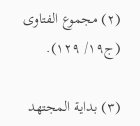(٢) مجموع الفتاوى (ج١٩/ ١٢٩).

(٣) بداية المجتهد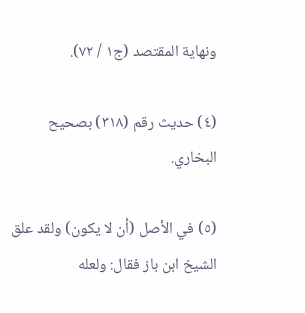ونهاية المقتصد (ج١ / ٧٢).

(٤) حديث رقم (٣١٨) بصحيح البخاري.

(٥) في الأصل (أن لا يكون) ولقد علق الشيخ ابن باز فقال: ولعله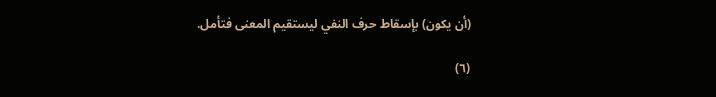(أن يكون) بإسقاط حرف النفي ليستقيم المعنى فتأمل.

(٦)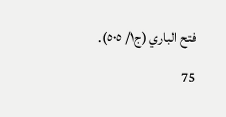فتح الباري (ج١/ ٥٠٥).

75